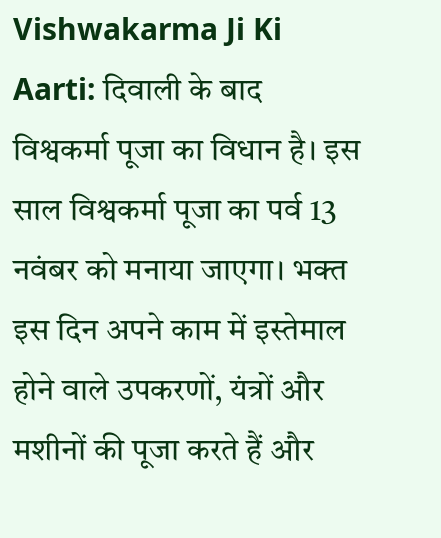Vishwakarma Ji Ki Aarti: दिवाली के बाद विश्वकर्मा पूजा का विधान है। इस साल विश्वकर्मा पूजा का पर्व 13 नवंबर को मनाया जाएगा। भक्त इस दिन अपने काम में इस्तेमाल होने वाले उपकरणों, यंत्रों और मशीनों की पूजा करते हैं और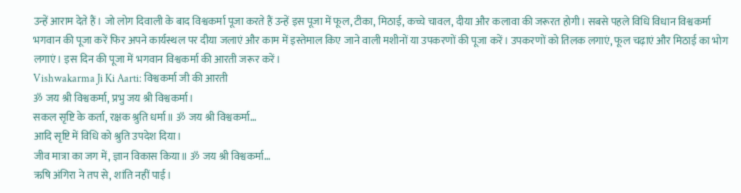उन्हें आराम देते हैं। जो लोग दिवाली के बाद विश्वकर्मा पूजा करते हैं उन्हें इस पूजा में फूल, टीका, मिठाई, कच्चे चावल, दीया और कलावा की जरूरत होगी। सबसे पहले विधि विधान विश्वकर्मा भगवान की पूजा करें फिर अपने कार्यस्थल पर दीया जलाएं और काम में इस्तेमाल किए जाने वाली मशीनों या उपकरणों की पूजा करें। उपकरणों को तिलक लगाएं, फूल चढ़ाएं और मिठाई का भोग लगाएं। इस दिन की पूजा में भगवान विश्वकर्मा की आरती जरूर करें।
Vishwakarma Ji Ki Aarti: विश्वकर्मा जी की आरती
ॐ जय श्री विश्वकर्मा, प्रभु जय श्री विश्वकर्मा।
सकल सृष्टि के कर्ता, रक्षक श्रुति धर्मा॥ ॐ जय श्री विश्वकर्मा...
आदि सृष्टि में विधि को श्रुति उपदेश दिया।
जीव मात्रा का जग में, ज्ञान विकास किया॥ ॐ जय श्री विश्वकर्मा...
ऋषि अंगिरा ने तप से, शांति नहीं पाई।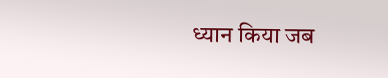ध्यान किया जब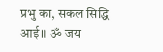प्रभु का, सकल सिद्धि आई॥ ॐ जय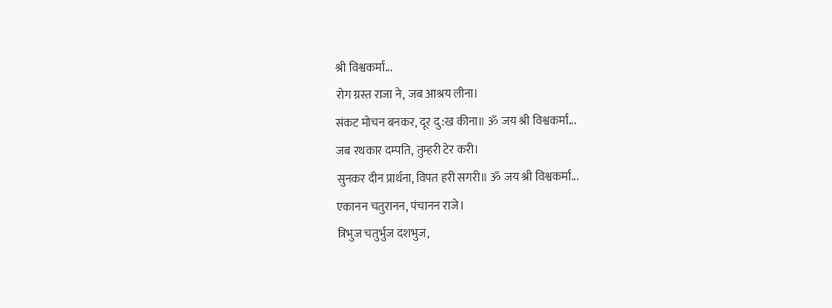श्री विश्वकर्मा...
रोग ग्रस्त राजा ने, जब आश्रय लीना।
संकट मोचन बनकर, दूर दु:ख कीना॥ ॐ जय श्री विश्वकर्मा...
जब रथकार दम्पति, तुम्हरी टेर करी।
सुनकर दीन प्रार्थना, विपत हरी सगरी॥ ॐ जय श्री विश्वकर्मा...
एकानन चतुरानन, पंचानन राजे।
त्रिभुज चतुर्भुज दशभुज,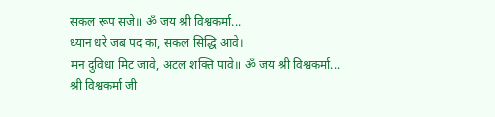सकल रूप सजे॥ ॐ जय श्री विश्वकर्मा...
ध्यान धरे जब पद का, सकल सिद्धि आवे।
मन दुविधा मिट जावे, अटल शक्ति पावे॥ ॐ जय श्री विश्वकर्मा...
श्री विश्वकर्मा जी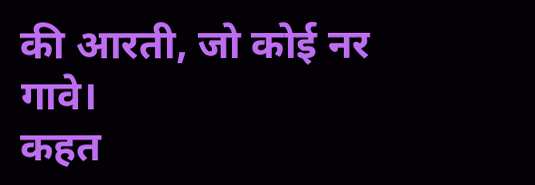की आरती, जो कोई नर गावे।
कहत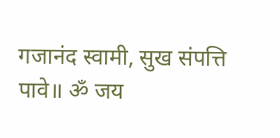गजानंद स्वामी, सुख संपत्ति पावे॥ ॐ जय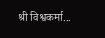श्री विश्वकर्मा...